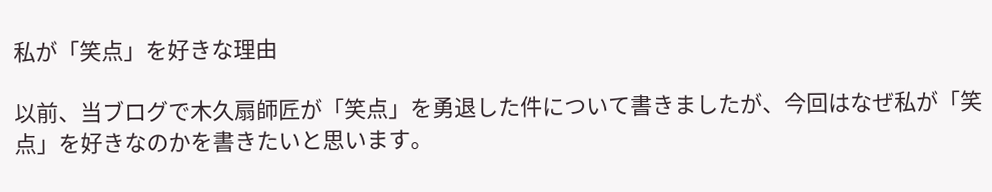私が「笑点」を好きな理由

以前、当ブログで木久扇師匠が「笑点」を勇退した件について書きましたが、今回はなぜ私が「笑点」を好きなのかを書きたいと思います。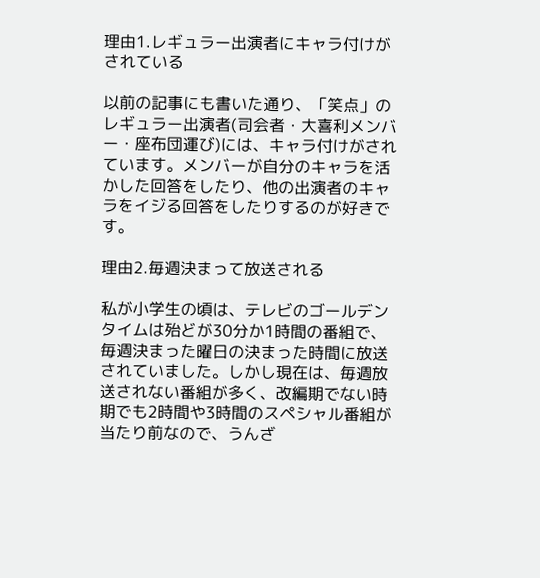理由1.レギュラー出演者にキャラ付けがされている

以前の記事にも書いた通り、「笑点」のレギュラー出演者(司会者・大喜利メンバー・座布団運び)には、キャラ付けがされています。メンバーが自分のキャラを活かした回答をしたり、他の出演者のキャラをイジる回答をしたりするのが好きです。

理由2.毎週決まって放送される

私が小学生の頃は、テレビのゴールデンタイムは殆どが30分か1時間の番組で、毎週決まった曜日の決まった時間に放送されていました。しかし現在は、毎週放送されない番組が多く、改編期でない時期でも2時間や3時間のスペシャル番組が当たり前なので、うんざ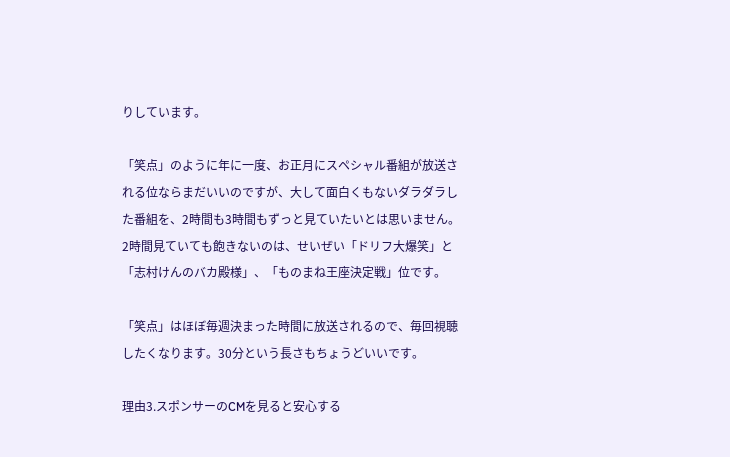りしています。

「笑点」のように年に一度、お正月にスペシャル番組が放送される位ならまだいいのですが、大して面白くもないダラダラした番組を、2時間も3時間もずっと見ていたいとは思いません。2時間見ていても飽きないのは、せいぜい「ドリフ大爆笑」と「志村けんのバカ殿様」、「ものまね王座決定戦」位です。

「笑点」はほぼ毎週決まった時間に放送されるので、毎回視聴したくなります。30分という長さもちょうどいいです。

理由3.スポンサーのCMを見ると安心する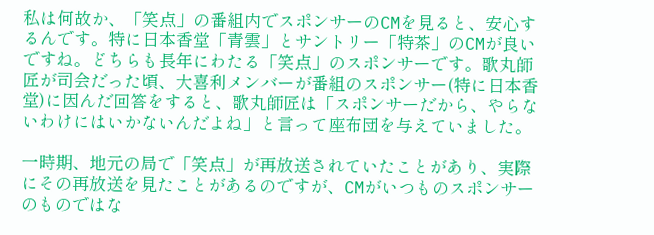私は何故か、「笑点」の番組内でスポンサーのCMを見ると、安心するんです。特に日本香堂「青雲」とサントリー「特茶」のCMが良いですね。どちらも長年にわたる「笑点」のスポンサーです。歌丸師匠が司会だった頃、大喜利メンバーが番組のスポンサー(特に日本香堂)に因んだ回答をすると、歌丸師匠は「スポンサーだから、やらないわけにはいかないんだよね」と言って座布団を与えていました。

一時期、地元の局で「笑点」が再放送されていたことがあり、実際にその再放送を見たことがあるのですが、CMがいつものスポンサーのものではな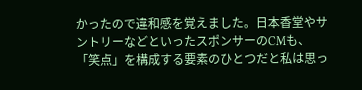かったので違和感を覚えました。日本香堂やサントリーなどといったスポンサーのCMも、「笑点」を構成する要素のひとつだと私は思っ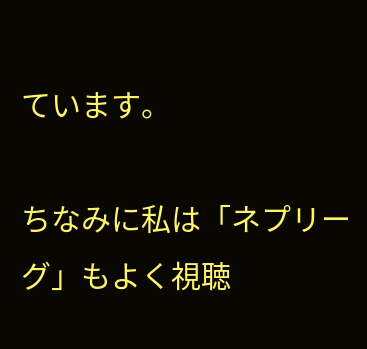ています。

ちなみに私は「ネプリーグ」もよく視聴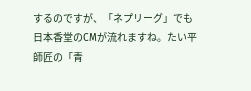するのですが、「ネプリーグ」でも日本香堂のCMが流れますね。たい平師匠の「青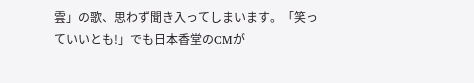雲」の歌、思わず聞き入ってしまいます。「笑っていいとも!」でも日本香堂のCMが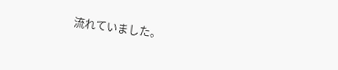流れていました。